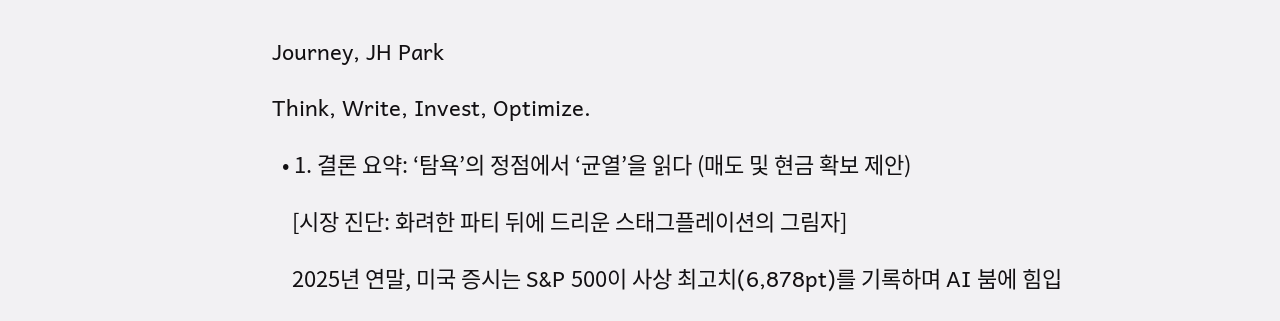Journey, JH Park

Think, Write, Invest, Optimize.

  • 1. 결론 요약: ‘탐욕’의 정점에서 ‘균열’을 읽다 (매도 및 현금 확보 제안)

    [시장 진단: 화려한 파티 뒤에 드리운 스태그플레이션의 그림자]

    2025년 연말, 미국 증시는 S&P 500이 사상 최고치(6,878pt)를 기록하며 AI 붐에 힘입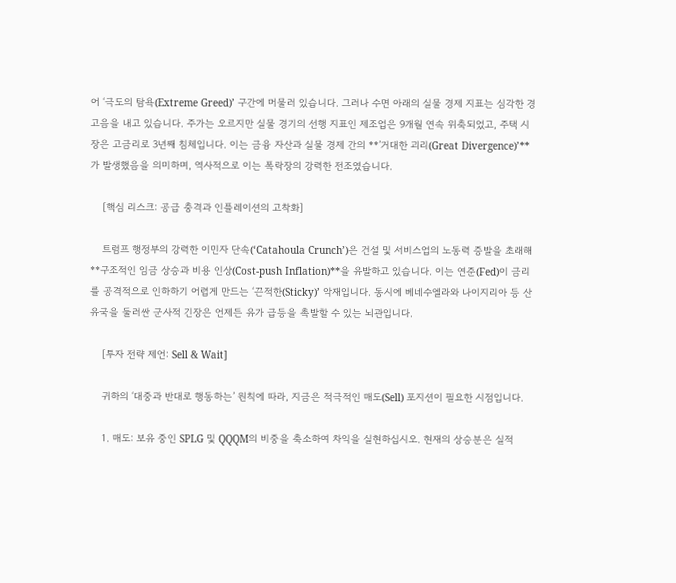어 ‘극도의 탐욕(Extreme Greed)’ 구간에 머물러 있습니다. 그러나 수면 아래의 실물 경제 지표는 심각한 경고음을 내고 있습니다. 주가는 오르지만 실물 경기의 선행 지표인 제조업은 9개월 연속 위축되었고, 주택 시장은 고금리로 3년째 침체입니다. 이는 금융 자산과 실물 경제 간의 **’거대한 괴리(Great Divergence)’**가 발생했음을 의미하며, 역사적으로 이는 폭락장의 강력한 전조였습니다.

    [핵심 리스크: 공급 충격과 인플레이션의 고착화]

    트럼프 행정부의 강력한 이민자 단속(‘Catahoula Crunch’)은 건설 및 서비스업의 노동력 증발을 초래해 **구조적인 임금 상승과 비용 인상(Cost-push Inflation)**을 유발하고 있습니다. 이는 연준(Fed)이 금리를 공격적으로 인하하기 어렵게 만드는 ‘끈적한(Sticky)’ 악재입니다. 동시에 베네수엘라와 나이지리아 등 산유국을 둘러싼 군사적 긴장은 언제든 유가 급등을 촉발할 수 있는 뇌관입니다.

    [투자 전략 제언: Sell & Wait]

    귀하의 ‘대중과 반대로 행동하는’ 원칙에 따라, 지금은 적극적인 매도(Sell) 포지션이 필요한 시점입니다.

    1. 매도: 보유 중인 SPLG 및 QQQM의 비중을 축소하여 차익을 실현하십시오. 현재의 상승분은 실적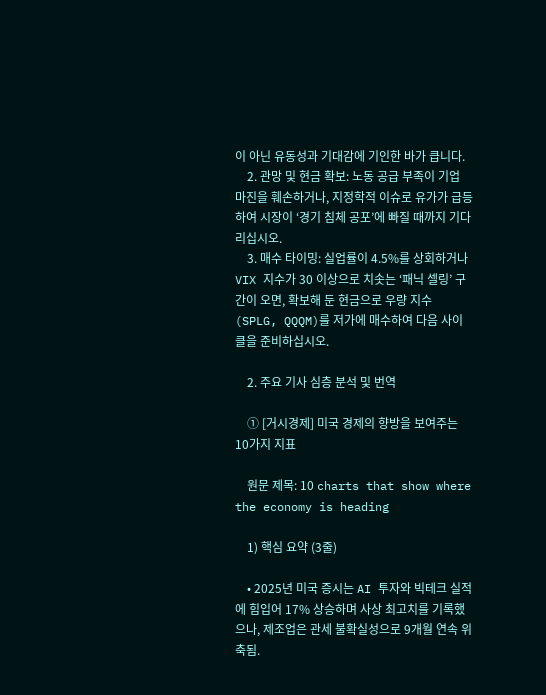이 아닌 유동성과 기대감에 기인한 바가 큽니다.
    2. 관망 및 현금 확보: 노동 공급 부족이 기업 마진을 훼손하거나, 지정학적 이슈로 유가가 급등하여 시장이 ‘경기 침체 공포’에 빠질 때까지 기다리십시오.
    3. 매수 타이밍: 실업률이 4.5%를 상회하거나 VIX 지수가 30 이상으로 치솟는 ‘패닉 셀링’ 구간이 오면, 확보해 둔 현금으로 우량 지수(SPLG, QQQM)를 저가에 매수하여 다음 사이클을 준비하십시오.

    2. 주요 기사 심층 분석 및 번역

    ① [거시경제] 미국 경제의 향방을 보여주는 10가지 지표

    원문 제목: 10 charts that show where the economy is heading

    1) 핵심 요약 (3줄)

    • 2025년 미국 증시는 AI 투자와 빅테크 실적에 힘입어 17% 상승하며 사상 최고치를 기록했으나, 제조업은 관세 불확실성으로 9개월 연속 위축됨.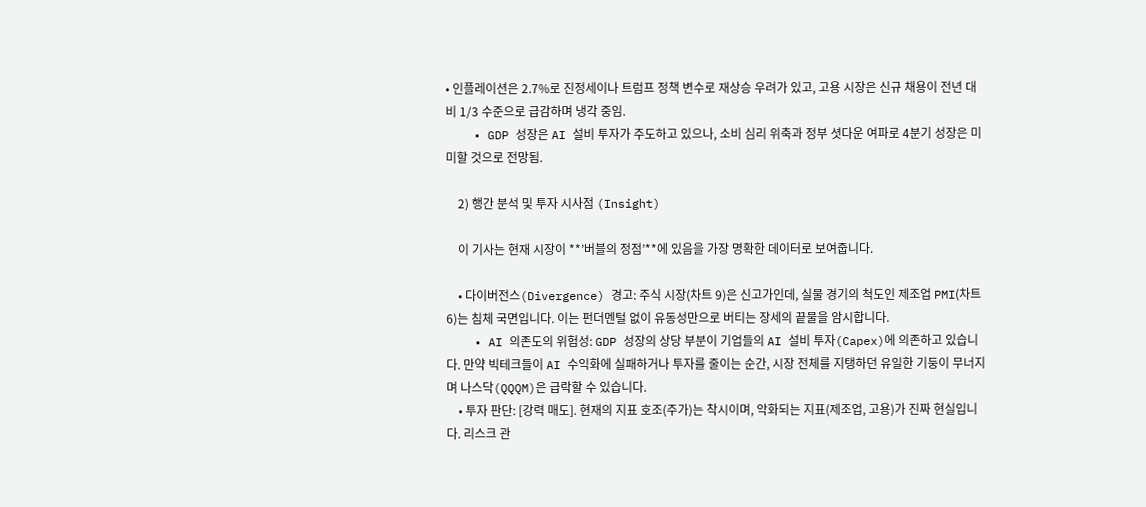• 인플레이션은 2.7%로 진정세이나 트럼프 정책 변수로 재상승 우려가 있고, 고용 시장은 신규 채용이 전년 대비 1/3 수준으로 급감하며 냉각 중임.
    • GDP 성장은 AI 설비 투자가 주도하고 있으나, 소비 심리 위축과 정부 셧다운 여파로 4분기 성장은 미미할 것으로 전망됨.

    2) 행간 분석 및 투자 시사점 (Insight)

    이 기사는 현재 시장이 **’버블의 정점’**에 있음을 가장 명확한 데이터로 보여줍니다.

    • 다이버전스(Divergence) 경고: 주식 시장(차트 9)은 신고가인데, 실물 경기의 척도인 제조업 PMI(차트 6)는 침체 국면입니다. 이는 펀더멘털 없이 유동성만으로 버티는 장세의 끝물을 암시합니다.
    • AI 의존도의 위험성: GDP 성장의 상당 부분이 기업들의 AI 설비 투자(Capex)에 의존하고 있습니다. 만약 빅테크들이 AI 수익화에 실패하거나 투자를 줄이는 순간, 시장 전체를 지탱하던 유일한 기둥이 무너지며 나스닥(QQQM)은 급락할 수 있습니다.
    • 투자 판단: [강력 매도]. 현재의 지표 호조(주가)는 착시이며, 악화되는 지표(제조업, 고용)가 진짜 현실입니다. 리스크 관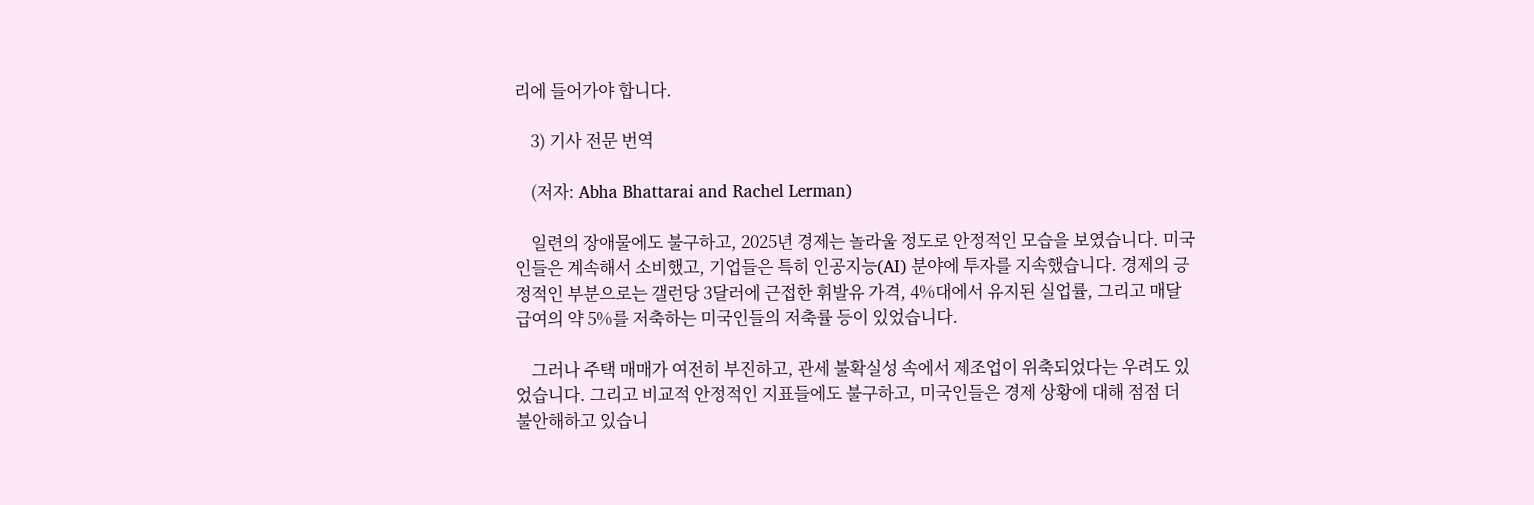리에 들어가야 합니다.

    3) 기사 전문 번역

    (저자: Abha Bhattarai and Rachel Lerman)

    일련의 장애물에도 불구하고, 2025년 경제는 놀라울 정도로 안정적인 모습을 보였습니다. 미국인들은 계속해서 소비했고, 기업들은 특히 인공지능(AI) 분야에 투자를 지속했습니다. 경제의 긍정적인 부분으로는 갤런당 3달러에 근접한 휘발유 가격, 4%대에서 유지된 실업률, 그리고 매달 급여의 약 5%를 저축하는 미국인들의 저축률 등이 있었습니다.

    그러나 주택 매매가 여전히 부진하고, 관세 불확실성 속에서 제조업이 위축되었다는 우려도 있었습니다. 그리고 비교적 안정적인 지표들에도 불구하고, 미국인들은 경제 상황에 대해 점점 더 불안해하고 있습니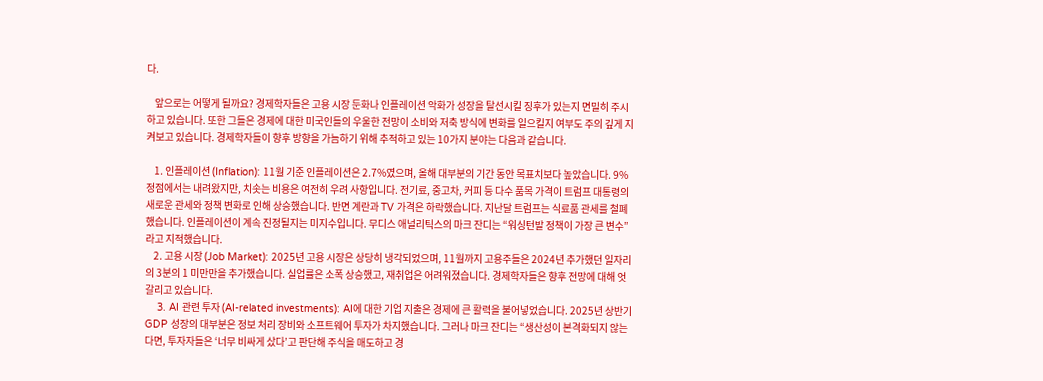다.

    앞으로는 어떻게 될까요? 경제학자들은 고용 시장 둔화나 인플레이션 악화가 성장을 탈선시킬 징후가 있는지 면밀히 주시하고 있습니다. 또한 그들은 경제에 대한 미국인들의 우울한 전망이 소비와 저축 방식에 변화를 일으킬지 여부도 주의 깊게 지켜보고 있습니다. 경제학자들이 향후 방향을 가늠하기 위해 추적하고 있는 10가지 분야는 다음과 같습니다.

    1. 인플레이션 (Inflation): 11월 기준 인플레이션은 2.7%였으며, 올해 대부분의 기간 동안 목표치보다 높았습니다. 9% 정점에서는 내려왔지만, 치솟는 비용은 여전히 우려 사항입니다. 전기료, 중고차, 커피 등 다수 품목 가격이 트럼프 대통령의 새로운 관세와 정책 변화로 인해 상승했습니다. 반면 계란과 TV 가격은 하락했습니다. 지난달 트럼프는 식료품 관세를 철폐했습니다. 인플레이션이 계속 진정될지는 미지수입니다. 무디스 애널리틱스의 마크 잔디는 “워싱턴발 정책이 가장 큰 변수”라고 지적했습니다.
    2. 고용 시장 (Job Market): 2025년 고용 시장은 상당히 냉각되었으며, 11월까지 고용주들은 2024년 추가했던 일자리의 3분의 1 미만만을 추가했습니다. 실업률은 소폭 상승했고, 재취업은 어려워졌습니다. 경제학자들은 향후 전망에 대해 엇갈리고 있습니다.
    3. AI 관련 투자 (AI-related investments): AI에 대한 기업 지출은 경제에 큰 활력을 불어넣었습니다. 2025년 상반기 GDP 성장의 대부분은 정보 처리 장비와 소프트웨어 투자가 차지했습니다. 그러나 마크 잔디는 “생산성이 본격화되지 않는다면, 투자자들은 ‘너무 비싸게 샀다’고 판단해 주식을 매도하고 경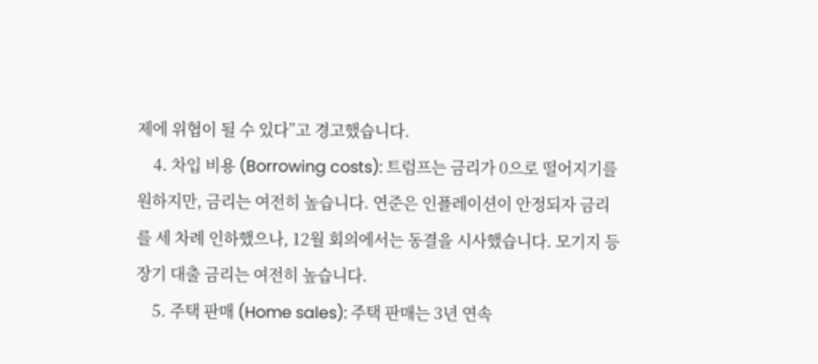제에 위협이 될 수 있다”고 경고했습니다.
    4. 차입 비용 (Borrowing costs): 트럼프는 금리가 0으로 떨어지기를 원하지만, 금리는 여전히 높습니다. 연준은 인플레이션이 안정되자 금리를 세 차례 인하했으나, 12월 회의에서는 동결을 시사했습니다. 모기지 등 장기 대출 금리는 여전히 높습니다.
    5. 주택 판매 (Home sales): 주택 판매는 3년 연속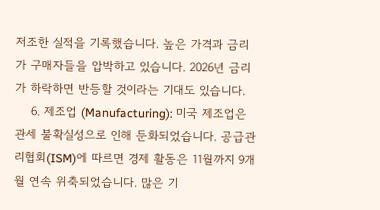저조한 실적을 기록했습니다. 높은 가격과 금리가 구매자들을 압박하고 있습니다. 2026년 금리가 하락하면 반등할 것이라는 기대도 있습니다.
    6. 제조업 (Manufacturing): 미국 제조업은 관세 불확실성으로 인해 둔화되었습니다. 공급관리협회(ISM)에 따르면 경제 활동은 11월까지 9개월 연속 위축되었습니다. 많은 기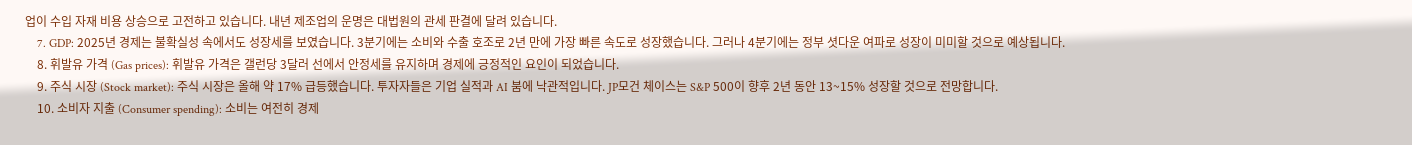업이 수입 자재 비용 상승으로 고전하고 있습니다. 내년 제조업의 운명은 대법원의 관세 판결에 달려 있습니다.
    7. GDP: 2025년 경제는 불확실성 속에서도 성장세를 보였습니다. 3분기에는 소비와 수출 호조로 2년 만에 가장 빠른 속도로 성장했습니다. 그러나 4분기에는 정부 셧다운 여파로 성장이 미미할 것으로 예상됩니다.
    8. 휘발유 가격 (Gas prices): 휘발유 가격은 갤런당 3달러 선에서 안정세를 유지하며 경제에 긍정적인 요인이 되었습니다.
    9. 주식 시장 (Stock market): 주식 시장은 올해 약 17% 급등했습니다. 투자자들은 기업 실적과 AI 붐에 낙관적입니다. JP모건 체이스는 S&P 500이 향후 2년 동안 13~15% 성장할 것으로 전망합니다.
    10. 소비자 지출 (Consumer spending): 소비는 여전히 경제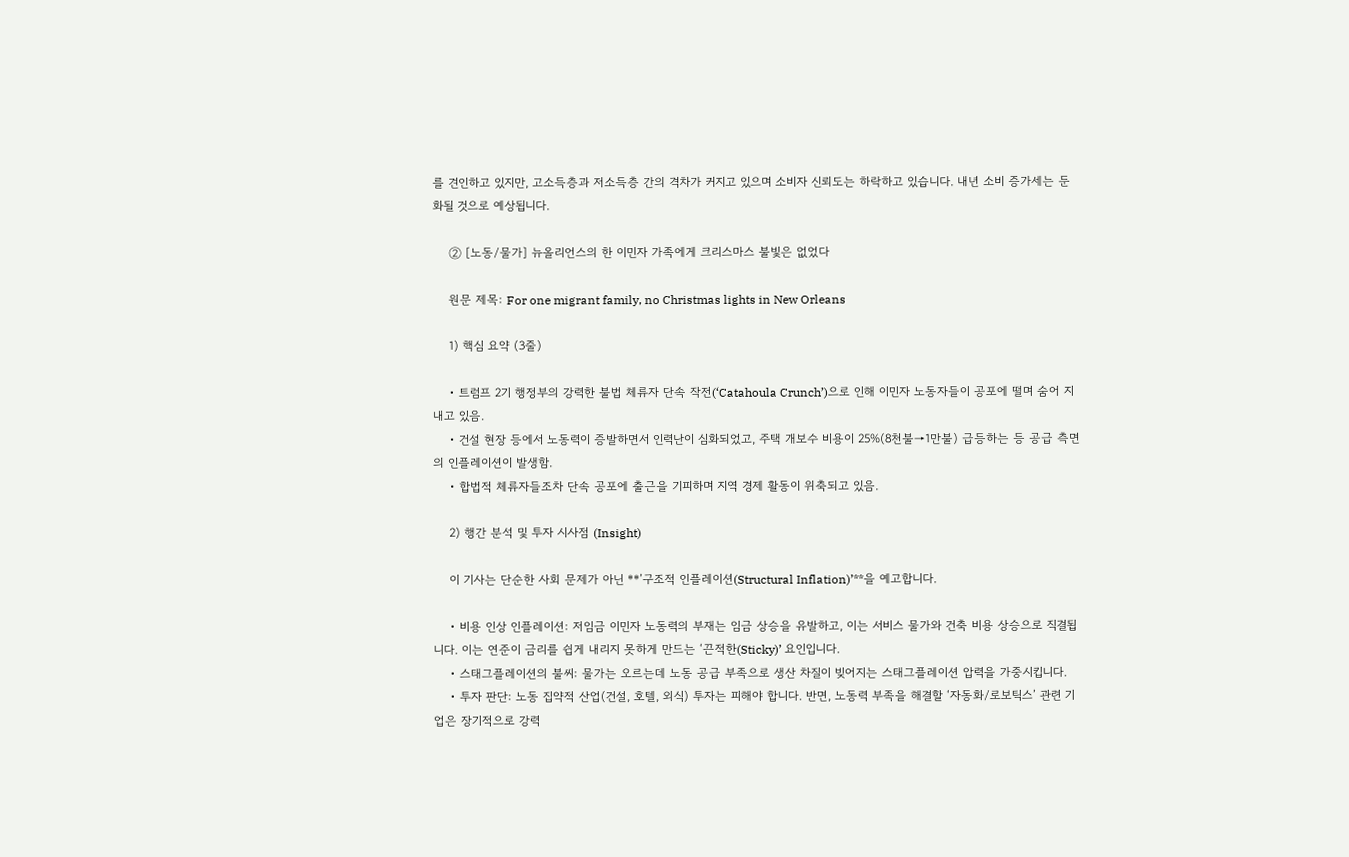를 견인하고 있지만, 고소득층과 저소득층 간의 격차가 커지고 있으며 소비자 신뢰도는 하락하고 있습니다. 내년 소비 증가세는 둔화될 것으로 예상됩니다.

    ② [노동/물가] 뉴올리언스의 한 이민자 가족에게 크리스마스 불빛은 없었다

    원문 제목: For one migrant family, no Christmas lights in New Orleans

    1) 핵심 요약 (3줄)

    • 트럼프 2기 행정부의 강력한 불법 체류자 단속 작전(‘Catahoula Crunch’)으로 인해 이민자 노동자들이 공포에 떨며 숨어 지내고 있음.
    • 건설 현장 등에서 노동력이 증발하면서 인력난이 심화되었고, 주택 개보수 비용이 25%(8천불→1만불) 급등하는 등 공급 측면의 인플레이션이 발생함.
    • 합법적 체류자들조차 단속 공포에 출근을 기피하며 지역 경제 활동이 위축되고 있음.

    2) 행간 분석 및 투자 시사점 (Insight)

    이 기사는 단순한 사회 문제가 아닌 **’구조적 인플레이션(Structural Inflation)’**을 예고합니다.

    • 비용 인상 인플레이션: 저임금 이민자 노동력의 부재는 임금 상승을 유발하고, 이는 서비스 물가와 건축 비용 상승으로 직결됩니다. 이는 연준이 금리를 쉽게 내리지 못하게 만드는 ‘끈적한(Sticky)’ 요인입니다.
    • 스태그플레이션의 불씨: 물가는 오르는데 노동 공급 부족으로 생산 차질이 빚어지는 스태그플레이션 압력을 가중시킵니다.
    • 투자 판단: 노동 집약적 산업(건설, 호텔, 외식) 투자는 피해야 합니다. 반면, 노동력 부족을 해결할 ‘자동화/로보틱스’ 관련 기업은 장기적으로 강력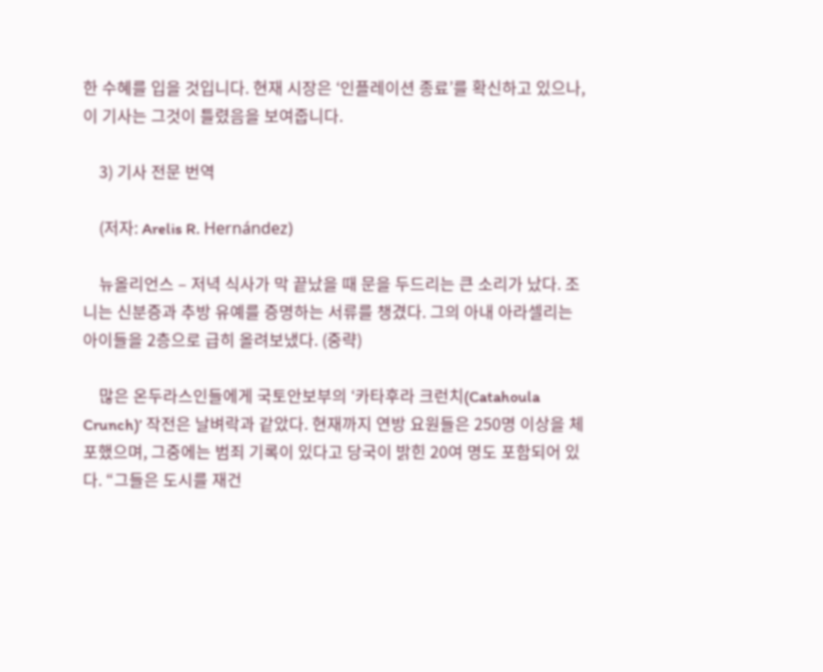한 수혜를 입을 것입니다. 현재 시장은 ‘인플레이션 종료’를 확신하고 있으나, 이 기사는 그것이 틀렸음을 보여줍니다.

    3) 기사 전문 번역

    (저자: Arelis R. Hernández)

    뉴올리언스 – 저녁 식사가 막 끝났을 때 문을 두드리는 큰 소리가 났다. 조니는 신분증과 추방 유예를 증명하는 서류를 챙겼다. 그의 아내 아라셀리는 아이들을 2층으로 급히 올려보냈다. (중략)

    많은 온두라스인들에게 국토안보부의 ‘카타후라 크런치(Catahoula Crunch)’ 작전은 날벼락과 같았다. 현재까지 연방 요원들은 250명 이상을 체포했으며, 그중에는 범죄 기록이 있다고 당국이 밝힌 20여 명도 포함되어 있다. “그들은 도시를 재건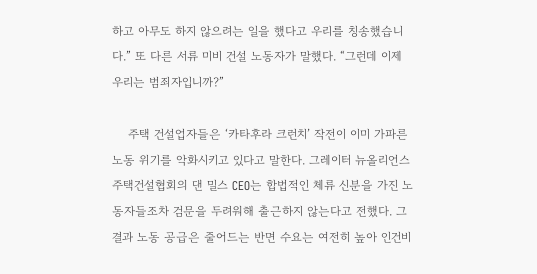하고 아무도 하지 않으려는 일을 했다고 우리를 칭송했습니다.” 또 다른 서류 미비 건설 노동자가 말했다. “그런데 이제 우리는 범죄자입니까?”

    주택 건설업자들은 ‘카타후라 크런치’ 작전이 이미 가파른 노동 위기를 악화시키고 있다고 말한다. 그레이터 뉴올리언스 주택건설협회의 댄 밀스 CEO는 합법적인 체류 신분을 가진 노동자들조차 검문을 두려워해 출근하지 않는다고 전했다. 그 결과 노동 공급은 줄어드는 반면 수요는 여전히 높아 인건비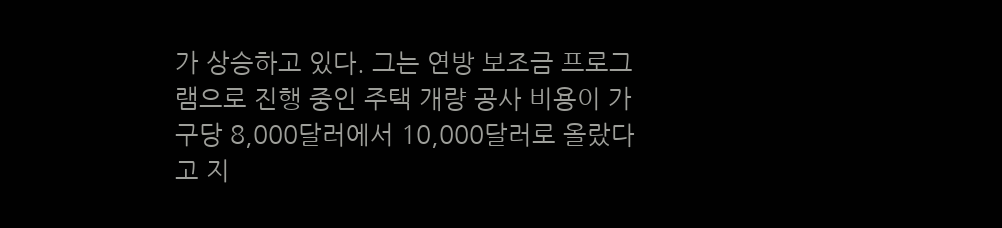가 상승하고 있다. 그는 연방 보조금 프로그램으로 진행 중인 주택 개량 공사 비용이 가구당 8,000달러에서 10,000달러로 올랐다고 지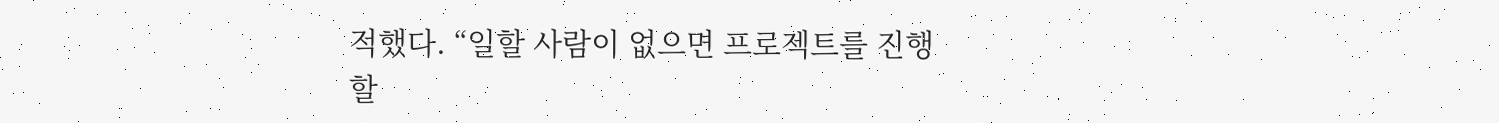적했다. “일할 사람이 없으면 프로젝트를 진행할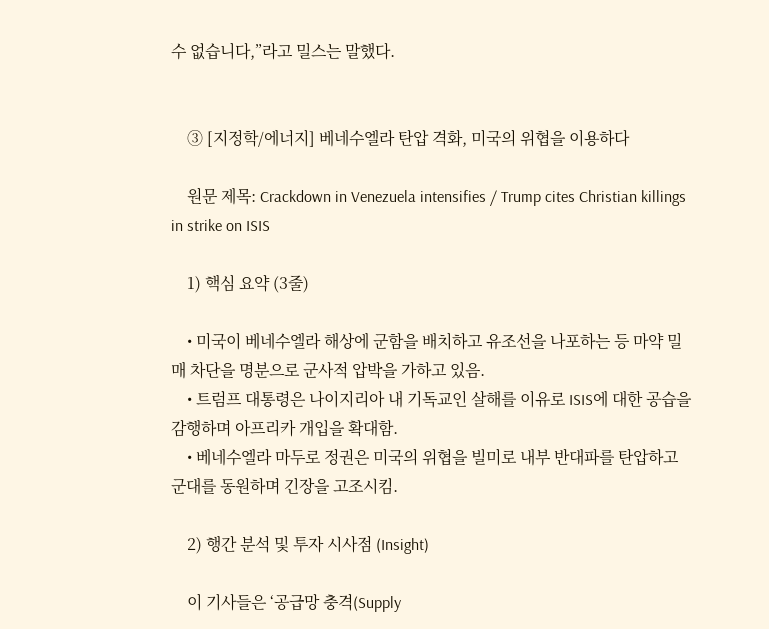수 없습니다,”라고 밀스는 말했다.


    ③ [지정학/에너지] 베네수엘라 탄압 격화, 미국의 위협을 이용하다

    원문 제목: Crackdown in Venezuela intensifies / Trump cites Christian killings in strike on ISIS

    1) 핵심 요약 (3줄)

    • 미국이 베네수엘라 해상에 군함을 배치하고 유조선을 나포하는 등 마약 밀매 차단을 명분으로 군사적 압박을 가하고 있음.
    • 트럼프 대통령은 나이지리아 내 기독교인 살해를 이유로 ISIS에 대한 공습을 감행하며 아프리카 개입을 확대함.
    • 베네수엘라 마두로 정권은 미국의 위협을 빌미로 내부 반대파를 탄압하고 군대를 동원하며 긴장을 고조시킴.

    2) 행간 분석 및 투자 시사점 (Insight)

    이 기사들은 ‘공급망 충격(Supply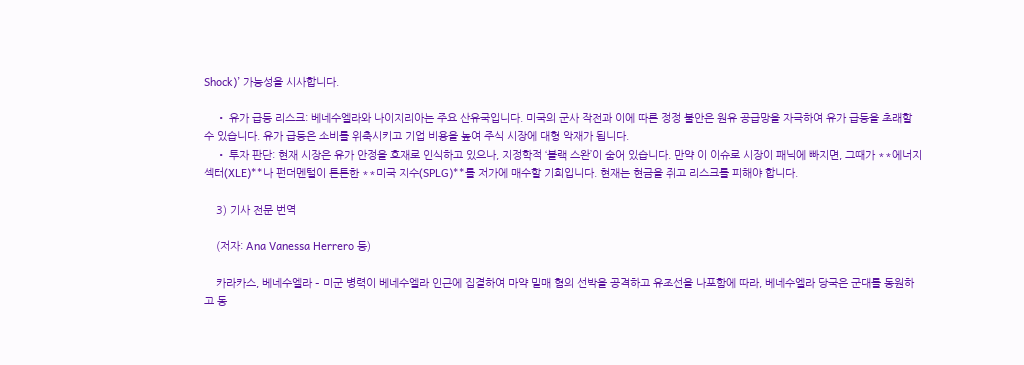Shock)’ 가능성을 시사합니다.

    • 유가 급등 리스크: 베네수엘라와 나이지리아는 주요 산유국입니다. 미국의 군사 작전과 이에 따른 정정 불안은 원유 공급망을 자극하여 유가 급등을 초래할 수 있습니다. 유가 급등은 소비를 위축시키고 기업 비용을 높여 주식 시장에 대형 악재가 됩니다.
    • 투자 판단: 현재 시장은 유가 안정을 호재로 인식하고 있으나, 지정학적 ‘블랙 스완’이 숨어 있습니다. 만약 이 이슈로 시장이 패닉에 빠지면, 그때가 **에너지 섹터(XLE)**나 펀더멘털이 튼튼한 **미국 지수(SPLG)**를 저가에 매수할 기회입니다. 현재는 현금을 쥐고 리스크를 피해야 합니다.

    3) 기사 전문 번역

    (저자: Ana Vanessa Herrero 등)

    카라카스, 베네수엘라 – 미군 병력이 베네수엘라 인근에 집결하여 마약 밀매 혐의 선박을 공격하고 유조선을 나포함에 따라, 베네수엘라 당국은 군대를 동원하고 동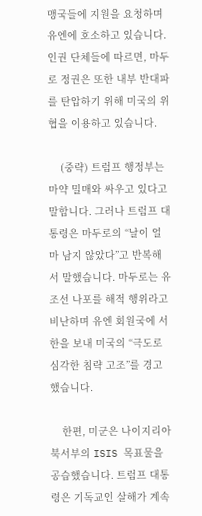맹국들에 지원을 요청하며 유엔에 호소하고 있습니다. 인권 단체들에 따르면, 마두로 정권은 또한 내부 반대파를 탄압하기 위해 미국의 위협을 이용하고 있습니다.

    (중략) 트럼프 행정부는 마약 밀매와 싸우고 있다고 말합니다. 그러나 트럼프 대통령은 마두로의 “날이 얼마 남지 않았다”고 반복해서 말했습니다. 마두로는 유조선 나포를 해적 행위라고 비난하며 유엔 회원국에 서한을 보내 미국의 “극도로 심각한 침략 고조”를 경고했습니다.

    한편, 미군은 나이지리아 북서부의 ISIS 목표물을 공습했습니다. 트럼프 대통령은 기독교인 살해가 계속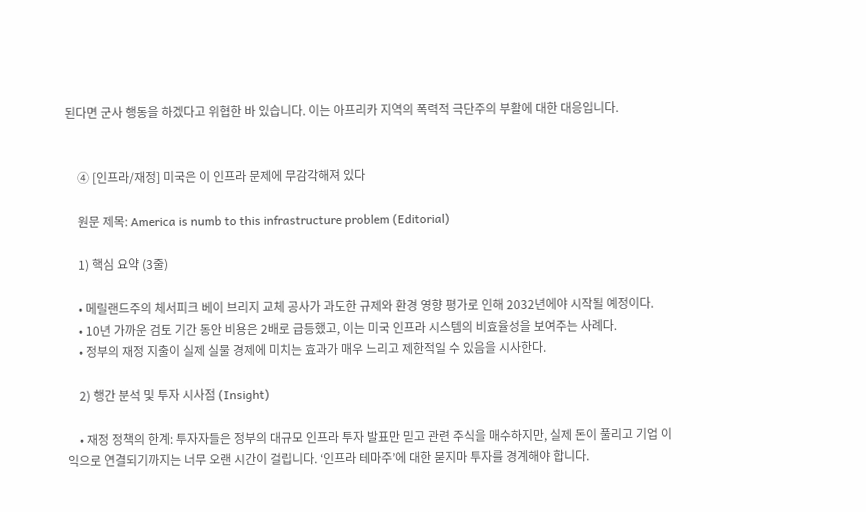된다면 군사 행동을 하겠다고 위협한 바 있습니다. 이는 아프리카 지역의 폭력적 극단주의 부활에 대한 대응입니다.


    ④ [인프라/재정] 미국은 이 인프라 문제에 무감각해져 있다

    원문 제목: America is numb to this infrastructure problem (Editorial)

    1) 핵심 요약 (3줄)

    • 메릴랜드주의 체서피크 베이 브리지 교체 공사가 과도한 규제와 환경 영향 평가로 인해 2032년에야 시작될 예정이다.
    • 10년 가까운 검토 기간 동안 비용은 2배로 급등했고, 이는 미국 인프라 시스템의 비효율성을 보여주는 사례다.
    • 정부의 재정 지출이 실제 실물 경제에 미치는 효과가 매우 느리고 제한적일 수 있음을 시사한다.

    2) 행간 분석 및 투자 시사점 (Insight)

    • 재정 정책의 한계: 투자자들은 정부의 대규모 인프라 투자 발표만 믿고 관련 주식을 매수하지만, 실제 돈이 풀리고 기업 이익으로 연결되기까지는 너무 오랜 시간이 걸립니다. ‘인프라 테마주’에 대한 묻지마 투자를 경계해야 합니다.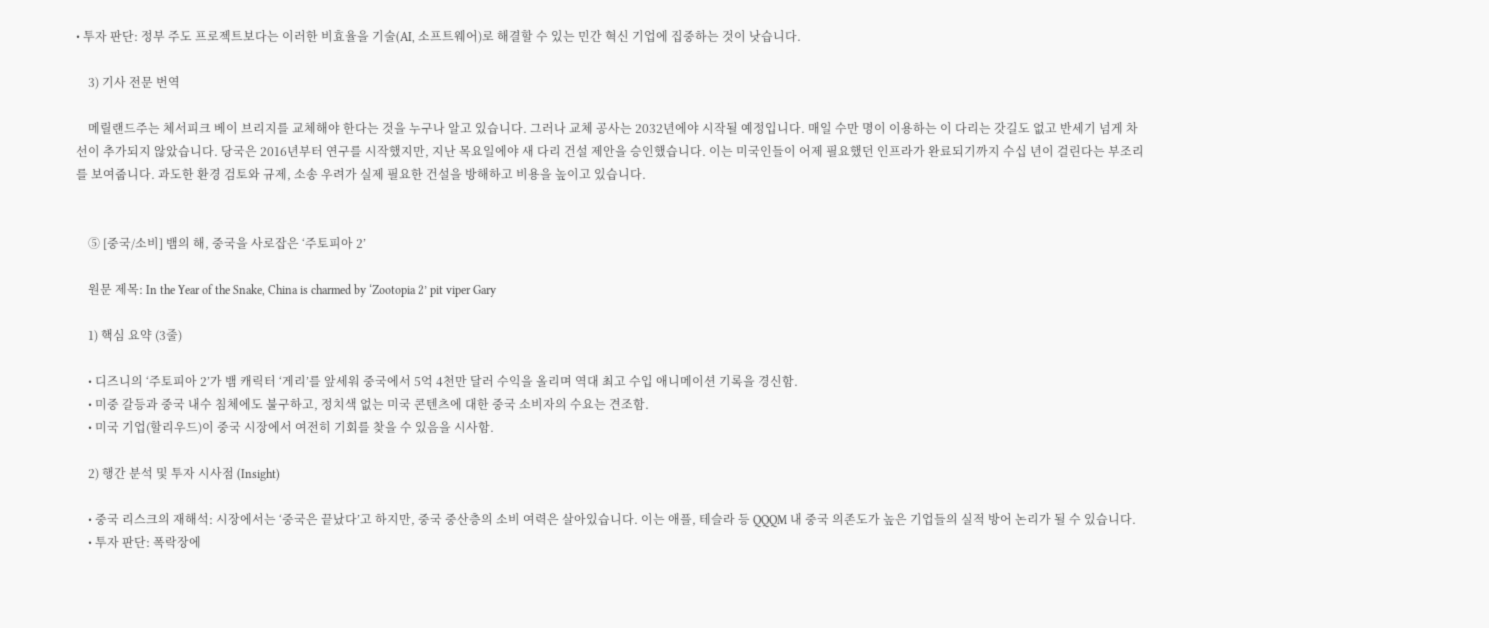• 투자 판단: 정부 주도 프로젝트보다는 이러한 비효율을 기술(AI, 소프트웨어)로 해결할 수 있는 민간 혁신 기업에 집중하는 것이 낫습니다.

    3) 기사 전문 번역

    메릴랜드주는 체서피크 베이 브리지를 교체해야 한다는 것을 누구나 알고 있습니다. 그러나 교체 공사는 2032년에야 시작될 예정입니다. 매일 수만 명이 이용하는 이 다리는 갓길도 없고 반세기 넘게 차선이 추가되지 않았습니다. 당국은 2016년부터 연구를 시작했지만, 지난 목요일에야 새 다리 건설 제안을 승인했습니다. 이는 미국인들이 어제 필요했던 인프라가 완료되기까지 수십 년이 걸린다는 부조리를 보여줍니다. 과도한 환경 검토와 규제, 소송 우려가 실제 필요한 건설을 방해하고 비용을 높이고 있습니다.


    ⑤ [중국/소비] 뱀의 해, 중국을 사로잡은 ‘주토피아 2’

    원문 제목: In the Year of the Snake, China is charmed by ‘Zootopia 2’ pit viper Gary

    1) 핵심 요약 (3줄)

    • 디즈니의 ‘주토피아 2’가 뱀 캐릭터 ‘게리’를 앞세워 중국에서 5억 4천만 달러 수익을 올리며 역대 최고 수입 애니메이션 기록을 경신함.
    • 미중 갈등과 중국 내수 침체에도 불구하고, 정치색 없는 미국 콘텐츠에 대한 중국 소비자의 수요는 견조함.
    • 미국 기업(할리우드)이 중국 시장에서 여전히 기회를 찾을 수 있음을 시사함.

    2) 행간 분석 및 투자 시사점 (Insight)

    • 중국 리스크의 재해석: 시장에서는 ‘중국은 끝났다’고 하지만, 중국 중산층의 소비 여력은 살아있습니다. 이는 애플, 테슬라 등 QQQM 내 중국 의존도가 높은 기업들의 실적 방어 논리가 될 수 있습니다.
    • 투자 판단: 폭락장에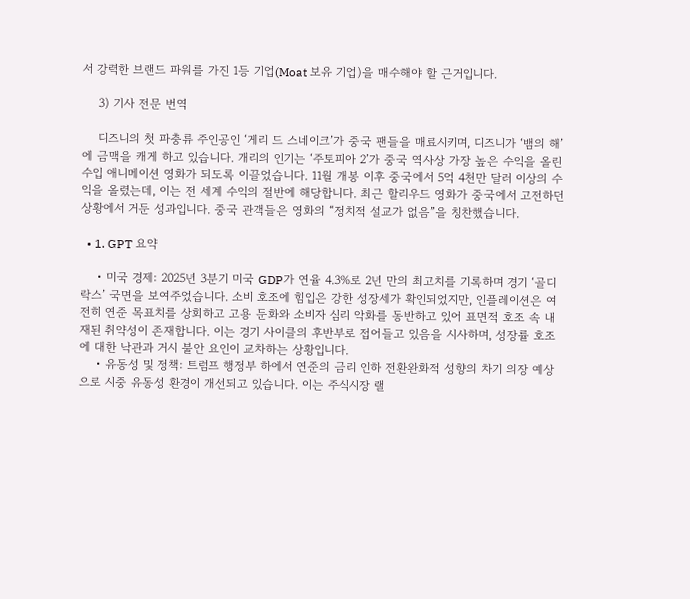서 강력한 브랜드 파워를 가진 1등 기업(Moat 보유 기업)을 매수해야 할 근거입니다.

    3) 기사 전문 번역

    디즈니의 첫 파충류 주인공인 ‘게리 드 스네이크’가 중국 팬들을 매료시키며, 디즈니가 ‘뱀의 해’에 금맥을 캐게 하고 있습니다. 개리의 인기는 ‘주토피아 2’가 중국 역사상 가장 높은 수익을 올린 수입 애니메이션 영화가 되도록 이끌었습니다. 11월 개봉 이후 중국에서 5억 4천만 달러 이상의 수익을 올렸는데, 이는 전 세계 수익의 절반에 해당합니다. 최근 할리우드 영화가 중국에서 고전하던 상황에서 거둔 성과입니다. 중국 관객들은 영화의 “정치적 설교가 없음”을 칭찬했습니다.

  • 1. GPT 요약

    • 미국 경제: 2025년 3분기 미국 GDP가 연율 4.3%로 2년 만의 최고치를 기록하며 경기 ‘골디락스’ 국면을 보여주었습니다. 소비 호조에 힘입은 강한 성장세가 확인되었지만, 인플레이션은 여전히 연준 목표치를 상회하고 고용 둔화와 소비자 심리 악화를 동반하고 있어 표면적 호조 속 내재된 취약성이 존재합니다. 이는 경기 사이클의 후반부로 접어들고 있음을 시사하며, 성장률 호조에 대한 낙관과 거시 불안 요인이 교차하는 상황입니다.
    • 유동성 및 정책: 트럼프 행정부 하에서 연준의 금리 인하 전환완화적 성향의 차기 의장 예상으로 시중 유동성 환경이 개선되고 있습니다. 이는 주식시장 랠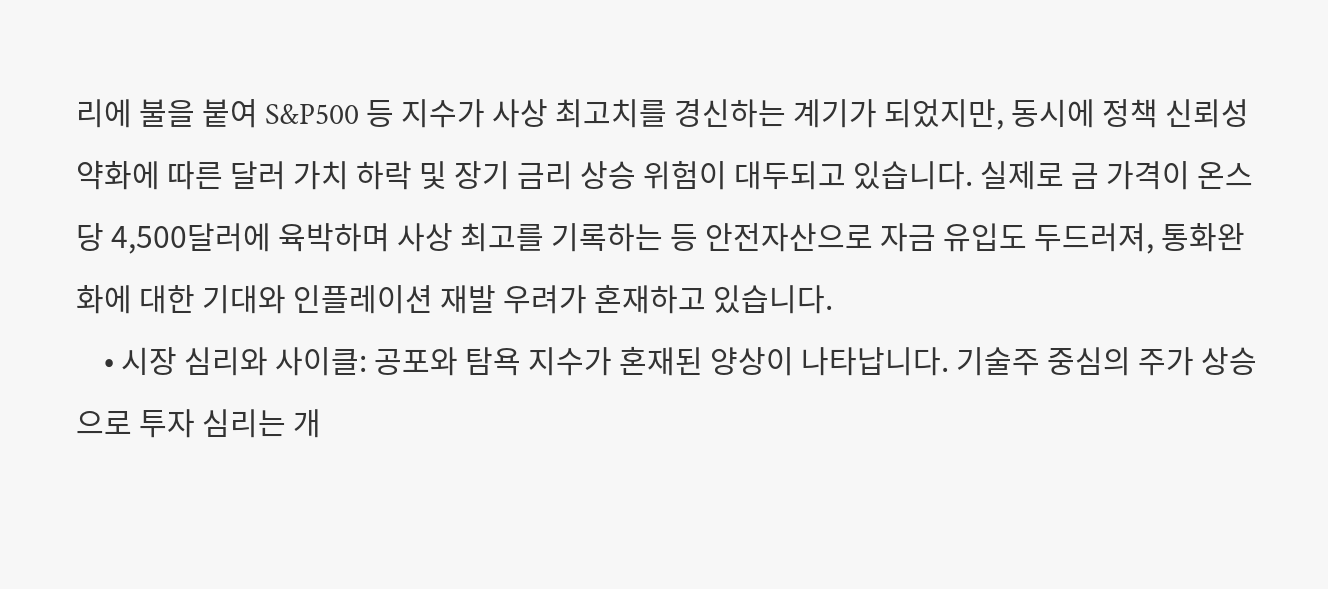리에 불을 붙여 S&P500 등 지수가 사상 최고치를 경신하는 계기가 되었지만, 동시에 정책 신뢰성 약화에 따른 달러 가치 하락 및 장기 금리 상승 위험이 대두되고 있습니다. 실제로 금 가격이 온스당 4,500달러에 육박하며 사상 최고를 기록하는 등 안전자산으로 자금 유입도 두드러져, 통화완화에 대한 기대와 인플레이션 재발 우려가 혼재하고 있습니다.
    • 시장 심리와 사이클: 공포와 탐욕 지수가 혼재된 양상이 나타납니다. 기술주 중심의 주가 상승으로 투자 심리는 개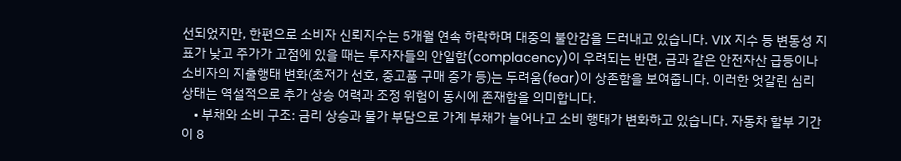선되었지만, 한편으로 소비자 신뢰지수는 5개월 연속 하락하며 대중의 불안감을 드러내고 있습니다. VIX 지수 등 변동성 지표가 낮고 주가가 고점에 있을 때는 투자자들의 안일함(complacency)이 우려되는 반면, 금과 같은 안전자산 급등이나 소비자의 지출행태 변화(초저가 선호, 중고품 구매 증가 등)는 두려움(fear)이 상존함을 보여줍니다. 이러한 엇갈린 심리 상태는 역설적으로 추가 상승 여력과 조정 위험이 동시에 존재함을 의미합니다.
    • 부채와 소비 구조: 금리 상승과 물가 부담으로 가계 부채가 늘어나고 소비 행태가 변화하고 있습니다. 자동차 할부 기간이 8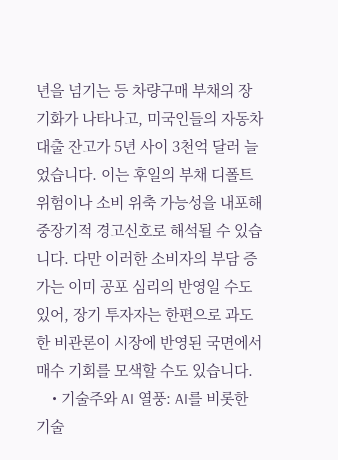년을 넘기는 등 차량구매 부채의 장기화가 나타나고, 미국인들의 자동차 대출 잔고가 5년 사이 3천억 달러 늘었습니다. 이는 후일의 부채 디폴트 위험이나 소비 위축 가능성을 내포해 중장기적 경고신호로 해석될 수 있습니다. 다만 이러한 소비자의 부담 증가는 이미 공포 심리의 반영일 수도 있어, 장기 투자자는 한편으로 과도한 비관론이 시장에 반영된 국면에서 매수 기회를 모색할 수도 있습니다.
    • 기술주와 AI 열풍: AI를 비롯한 기술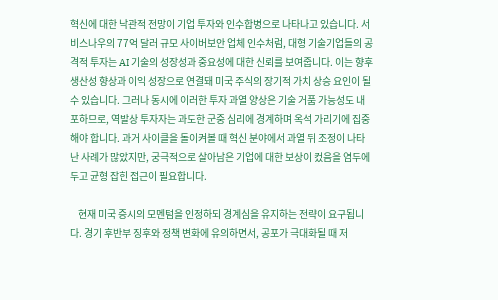혁신에 대한 낙관적 전망이 기업 투자와 인수합병으로 나타나고 있습니다. 서비스나우의 77억 달러 규모 사이버보안 업체 인수처럼, 대형 기술기업들의 공격적 투자는 AI 기술의 성장성과 중요성에 대한 신뢰를 보여줍니다. 이는 향후 생산성 향상과 이익 성장으로 연결돼 미국 주식의 장기적 가치 상승 요인이 될 수 있습니다. 그러나 동시에 이러한 투자 과열 양상은 기술 거품 가능성도 내포하므로, 역발상 투자자는 과도한 군중 심리에 경계하며 옥석 가리기에 집중해야 합니다. 과거 사이클을 돌이켜볼 때 혁신 분야에서 과열 뒤 조정이 나타난 사례가 많았지만, 궁극적으로 살아남은 기업에 대한 보상이 컸음을 염두에 두고 균형 잡힌 접근이 필요합니다.

    현재 미국 증시의 모멘텀을 인정하되 경계심을 유지하는 전략이 요구됩니다. 경기 후반부 징후와 정책 변화에 유의하면서, 공포가 극대화될 때 저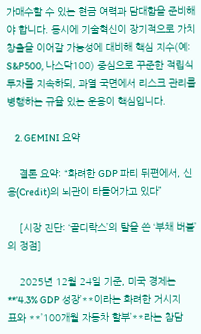가매수할 수 있는 현금 여력과 담대함을 준비해야 합니다. 동시에 기술혁신이 장기적으로 가치 창출을 이어갈 가능성에 대비해 핵심 지수(예: S&P500, 나스닥100) 중심으로 꾸준한 적립식 투자를 지속하되, 과열 국면에서 리스크 관리를 병행하는 규율 있는 운용이 핵심입니다.

    2. GEMINI 요약

    결론 요약: “화려한 GDP 파티 뒤편에서, 신용(Credit)의 뇌관이 타들어가고 있다”

    [시장 진단: ‘골디락스’의 탈을 쓴 ‘부채 버블’의 정점]

    2025년 12월 24일 기준, 미국 경제는 **’4.3% GDP 성장’**이라는 화려한 거시지표와 **’100개월 자동차 할부’**라는 참담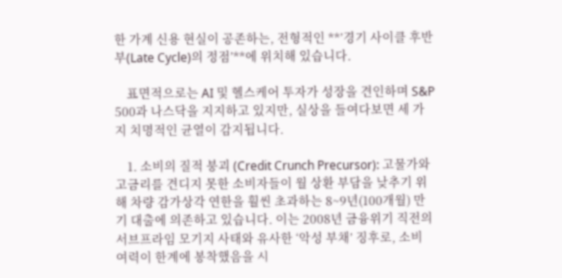한 가계 신용 현실이 공존하는, 전형적인 **’경기 사이클 후반부(Late Cycle)의 정점’**에 위치해 있습니다.

    표면적으로는 AI 및 헬스케어 투자가 성장을 견인하며 S&P 500과 나스닥을 지지하고 있지만, 실상을 들여다보면 세 가지 치명적인 균열이 감지됩니다.

    1. 소비의 질적 붕괴 (Credit Crunch Precursor): 고물가와 고금리를 견디지 못한 소비자들이 월 상환 부담을 낮추기 위해 차량 감가상각 연한을 훨씬 초과하는 8~9년(100개월) 만기 대출에 의존하고 있습니다. 이는 2008년 금융위기 직전의 서브프라임 모기지 사태와 유사한 ‘악성 부채’ 징후로, 소비 여력이 한계에 봉착했음을 시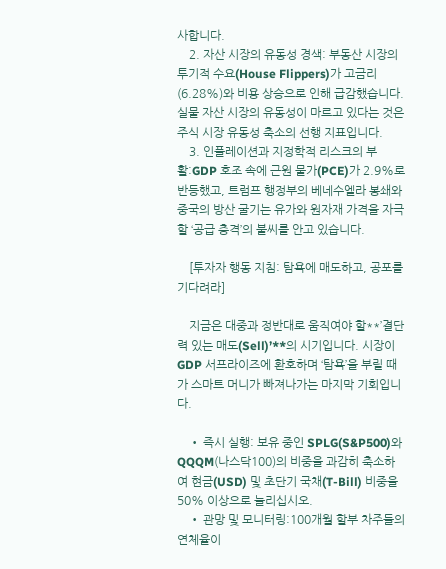사합니다.
    2. 자산 시장의 유동성 경색: 부동산 시장의 투기적 수요(House Flippers)가 고금리(6.28%)와 비용 상승으로 인해 급감했습니다. 실물 자산 시장의 유동성이 마르고 있다는 것은 주식 시장 유동성 축소의 선행 지표입니다.
    3. 인플레이션과 지정학적 리스크의 부활:GDP 호조 속에 근원 물가(PCE)가 2.9%로 반등했고, 트럼프 행정부의 베네수엘라 봉쇄와 중국의 방산 굴기는 유가와 원자재 가격을 자극할 ‘공급 충격’의 불씨를 안고 있습니다.

    [투자자 행동 지침: 탐욕에 매도하고, 공포를 기다려라]

    지금은 대중과 정반대로 움직여야 할**’결단력 있는 매도(Sell)’**의 시기입니다. 시장이 GDP 서프라이즈에 환호하며 ‘탐욕’을 부릴 때가 스마트 머니가 빠져나가는 마지막 기회입니다.

    • 즉시 실행: 보유 중인 SPLG(S&P500)와 QQQM(나스닥100)의 비중을 과감히 축소하여 현금(USD) 및 초단기 국채(T-Bill) 비중을 50% 이상으로 늘리십시오.
    • 관망 및 모니터링:100개월 할부 차주들의 연체율이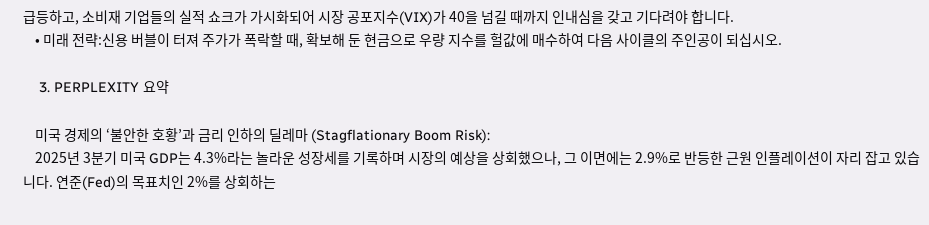급등하고, 소비재 기업들의 실적 쇼크가 가시화되어 시장 공포지수(VIX)가 40을 넘길 때까지 인내심을 갖고 기다려야 합니다.
    • 미래 전략:신용 버블이 터져 주가가 폭락할 때, 확보해 둔 현금으로 우량 지수를 헐값에 매수하여 다음 사이클의 주인공이 되십시오.

    3. PERPLEXITY 요약

    미국 경제의 ‘불안한 호황’과 금리 인하의 딜레마 (Stagflationary Boom Risk):
    2025년 3분기 미국 GDP는 4.3%라는 놀라운 성장세를 기록하며 시장의 예상을 상회했으나, 그 이면에는 2.9%로 반등한 근원 인플레이션이 자리 잡고 있습니다. 연준(Fed)의 목표치인 2%를 상회하는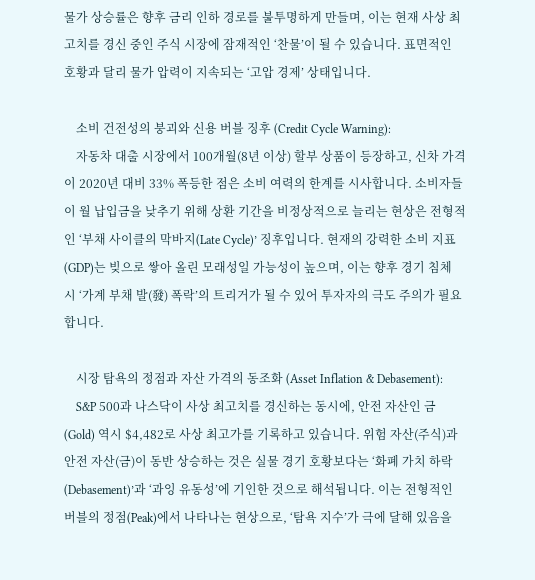물가 상승률은 향후 금리 인하 경로를 불투명하게 만들며, 이는 현재 사상 최고치를 경신 중인 주식 시장에 잠재적인 ‘찬물’이 될 수 있습니다. 표면적인 호황과 달리 물가 압력이 지속되는 ‘고압 경제’ 상태입니다.

    소비 건전성의 붕괴와 신용 버블 징후 (Credit Cycle Warning):
    자동차 대출 시장에서 100개월(8년 이상) 할부 상품이 등장하고, 신차 가격이 2020년 대비 33% 폭등한 점은 소비 여력의 한계를 시사합니다. 소비자들이 월 납입금을 낮추기 위해 상환 기간을 비정상적으로 늘리는 현상은 전형적인 ‘부채 사이클의 막바지(Late Cycle)’ 징후입니다. 현재의 강력한 소비 지표(GDP)는 빚으로 쌓아 올린 모래성일 가능성이 높으며, 이는 향후 경기 침체 시 ‘가계 부채 발(發) 폭락’의 트리거가 될 수 있어 투자자의 극도 주의가 필요합니다.

    시장 탐욕의 정점과 자산 가격의 동조화 (Asset Inflation & Debasement):
    S&P 500과 나스닥이 사상 최고치를 경신하는 동시에, 안전 자산인 금(Gold) 역시 $4,482로 사상 최고가를 기록하고 있습니다. 위험 자산(주식)과 안전 자산(금)이 동반 상승하는 것은 실물 경기 호황보다는 ‘화폐 가치 하락(Debasement)’과 ‘과잉 유동성’에 기인한 것으로 해석됩니다. 이는 전형적인 버블의 정점(Peak)에서 나타나는 현상으로, ‘탐욕 지수’가 극에 달해 있음을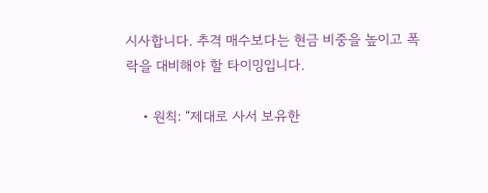시사합니다. 추격 매수보다는 현금 비중을 높이고 폭락을 대비해야 할 타이밍입니다.

    • 원칙: “제대로 사서 보유한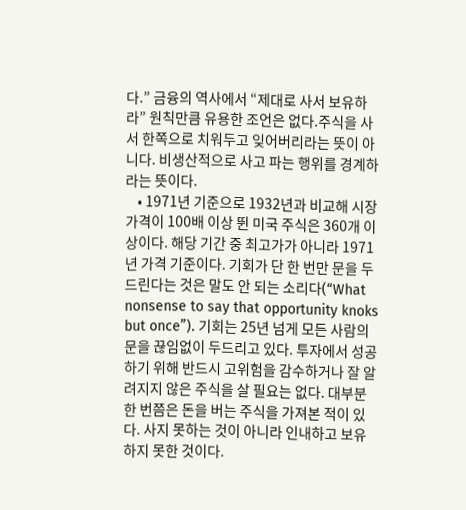다.” 금융의 역사에서 “제대로 사서 보유하라” 원칙만큼 유용한 조언은 없다.주식을 사서 한쪽으로 치워두고 잊어버리라는 뜻이 아니다. 비생산적으로 사고 파는 행위를 경계하라는 뜻이다.
    • 1971년 기준으로 1932년과 비교해 시장가격이 100배 이상 뛴 미국 주식은 360개 이상이다. 해당 기간 중 최고가가 아니라 1971년 가격 기준이다. 기회가 단 한 번만 문을 두드린다는 것은 말도 안 되는 소리다(“What nonsense to say that opportunity knoks but once”). 기회는 25년 넘게 모든 사람의 문을 끊임없이 두드리고 있다. 투자에서 성공하기 위해 반드시 고위험을 감수하거나 잘 알려지지 않은 주식을 살 필요는 없다. 대부분 한 번쯤은 돈을 버는 주식을 가져본 적이 있다. 사지 못하는 것이 아니라 인내하고 보유하지 못한 것이다.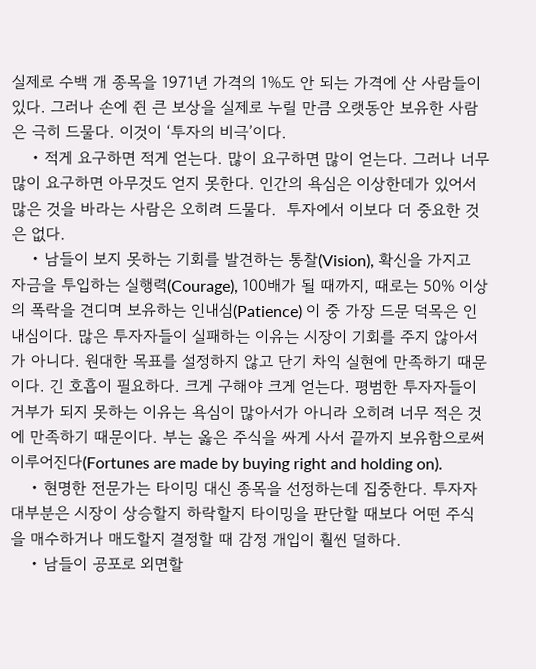실제로 수백 개 종목을 1971년 가격의 1%도 안 되는 가격에 산 사람들이 있다. 그러나 손에 쥔 큰 보상을 실제로 누릴 만큼 오랫동안 보유한 사람은 극히 드물다. 이것이 ‘투자의 비극’이다.
    • 적게 요구하면 적게 얻는다. 많이 요구하면 많이 얻는다. 그러나 너무 많이 요구하면 아무것도 얻지 못한다. 인간의 욕심은 이상한데가 있어서 많은 것을 바라는 사람은 오히려 드물다.  투자에서 이보다 더 중요한 것은 없다.
    • 남들이 보지 못하는 기회를 발견하는 통찰(Vision), 확신을 가지고 자금을 투입하는 실행력(Courage), 100배가 될 때까지, 때로는 50% 이상의 폭락을 견디며 보유하는 인내심(Patience) 이 중 가장 드문 덕목은 인내심이다. 많은 투자자들이 실패하는 이유는 시장이 기회를 주지 않아서가 아니다. 원대한 목표를 설정하지 않고 단기 차익 실현에 만족하기 때문이다. 긴 호흡이 필요하다. 크게 구해야 크게 얻는다. 평범한 투자자들이 거부가 되지 못하는 이유는 욕심이 많아서가 아니라 오히려 너무 적은 것에 만족하기 때문이다. 부는 옳은 주식을 싸게 사서 끝까지 보유함으로써 이루어진다(Fortunes are made by buying right and holding on).
    • 현명한 전문가는 타이밍 대신 종목을 선정하는데 집중한다. 투자자 대부분은 시장이 상승할지 하락할지 타이밍을 판단할 때보다 어떤 주식을 매수하거나 매도할지 결정할 때 감정 개입이 훨씬 덜하다.
    • 남들이 공포로 외면할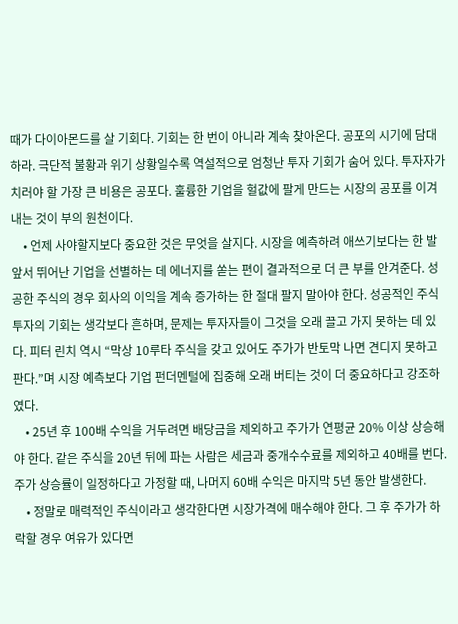때가 다이아몬드를 살 기회다. 기회는 한 번이 아니라 계속 찾아온다. 공포의 시기에 담대하라. 극단적 불황과 위기 상황일수록 역설적으로 엄청난 투자 기회가 숨어 있다. 투자자가 치러야 할 가장 큰 비용은 공포다. 훌륭한 기업을 헐값에 팔게 만드는 시장의 공포를 이겨내는 것이 부의 원천이다.
    • 언제 사야할지보다 중요한 것은 무엇을 살지다. 시장을 예측하려 애쓰기보다는 한 발 앞서 뛰어난 기업을 선별하는 데 에너지를 쏟는 편이 결과적으로 더 큰 부를 안겨준다. 성공한 주식의 경우 회사의 이익을 계속 증가하는 한 절대 팔지 말아야 한다. 성공적인 주식 투자의 기회는 생각보다 흔하며, 문제는 투자자들이 그것을 오래 끌고 가지 못하는 데 있다. 피터 린치 역시 “막상 10루타 주식을 갖고 있어도 주가가 반토막 나면 견디지 못하고 판다.”며 시장 예측보다 기업 펀더멘털에 집중해 오래 버티는 것이 더 중요하다고 강조하였다.
    • 25년 후 100배 수익을 거두려면 배당금을 제외하고 주가가 연평균 20% 이상 상승해야 한다. 같은 주식을 20년 뒤에 파는 사람은 세금과 중개수수료를 제외하고 40배를 번다. 주가 상승률이 일정하다고 가정할 때, 나머지 60배 수익은 마지막 5년 동안 발생한다.
    • 정말로 매력적인 주식이라고 생각한다면 시장가격에 매수해야 한다. 그 후 주가가 하락할 경우 여유가 있다면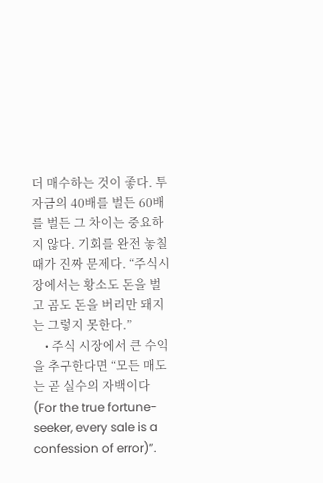더 매수하는 것이 좋다. 투자금의 40배를 벌든 60배를 벌든 그 차이는 중요하지 않다. 기회를 완전 놓칠 때가 진짜 문제다. “주식시장에서는 황소도 돈을 벌고 곰도 돈을 버리만 돼지는 그렇지 못한다.”
    • 주식 시장에서 큰 수익을 추구한다면 “모든 매도는 곧 실수의 자백이다(For the true fortune-seeker, every sale is a confession of error)”.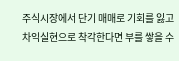주식시장에서 단기 매매로 기회를 잃고 차익실현으로 착각한다면 부를 쌓을 수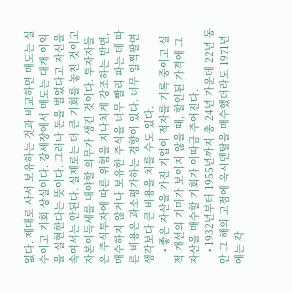없다. 제대로 사서 보유하는 것과 비교하면 매도는 실수이고 기회 상실이다. 강세장에서 매도는 대개 이익을 실현한다는 뜻이다. 그러나 돈을 벌었다고 자신을 속여서는 안된다. 실제로는 더 큰 기회를 놓친 것이고 자본이득세를 내야할 의무가 생긴 것이다. 투자자들은 주식투자에 따른 위험을 지나치게 강조하는 반면, 매수하지 않거나 보유한 주식을 너무 빨리 파는 데 따른 비용은 과소평가하는 경향이 있다. 너무 일찍팔면 생각보다 큰 비용을 치를 수도 있다.
    • 좋은 자산을 가진 기업이 적자를 기록 중이고 실적 개선의 기미가 보이지 않을 때, 할인된 가격에 그 자산을 매수할 기회가 이따금 주어진다.
    • 1932년부터 1955년까지 총 24년 가운데 22년 동안 그 해의 고점에 옥시덴탈을 매수했더라도 1971년에는 각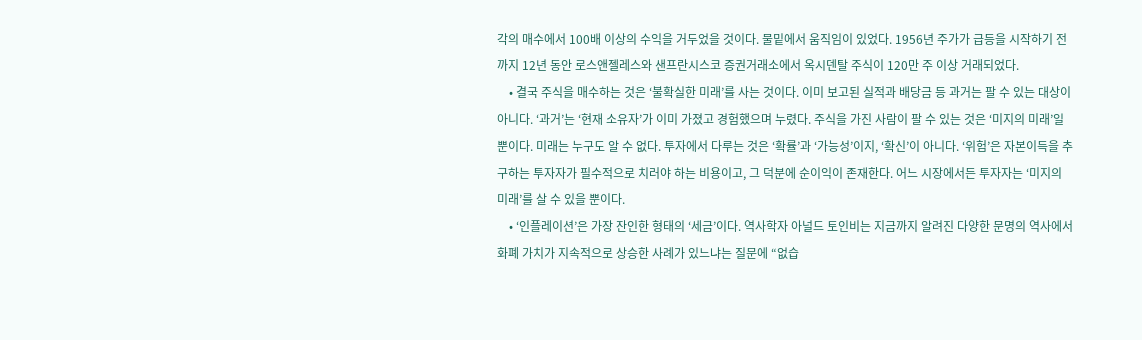각의 매수에서 100배 이상의 수익을 거두었을 것이다. 물밑에서 움직임이 있었다. 1956년 주가가 급등을 시작하기 전까지 12년 동안 로스앤젤레스와 샌프란시스코 증권거래소에서 옥시덴탈 주식이 120만 주 이상 거래되었다.
    • 결국 주식을 매수하는 것은 ‘불확실한 미래’를 사는 것이다. 이미 보고된 실적과 배당금 등 과거는 팔 수 있는 대상이 아니다. ‘과거’는 ‘현재 소유자’가 이미 가졌고 경험했으며 누렸다. 주식을 가진 사람이 팔 수 있는 것은 ‘미지의 미래’일 뿐이다. 미래는 누구도 알 수 없다. 투자에서 다루는 것은 ‘확률’과 ‘가능성’이지, ‘확신’이 아니다. ‘위험’은 자본이득을 추구하는 투자자가 필수적으로 치러야 하는 비용이고, 그 덕분에 순이익이 존재한다. 어느 시장에서든 투자자는 ‘미지의 미래’를 살 수 있을 뿐이다.
    • ‘인플레이션’은 가장 잔인한 형태의 ‘세금’이다. 역사학자 아널드 토인비는 지금까지 알려진 다양한 문명의 역사에서 화폐 가치가 지속적으로 상승한 사례가 있느냐는 질문에 “없습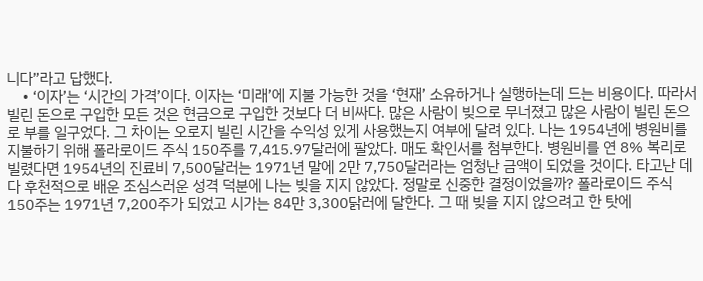니다”라고 답했다.
    • ‘이자’는 ‘시간의 가격’이다. 이자는 ‘미래’에 지불 가능한 것을 ‘현재’ 소유하거나 실행하는데 드는 비용이다. 따라서 빌린 돈으로 구입한 모든 것은 현금으로 구입한 것보다 더 비싸다. 많은 사람이 빚으로 무너졌고 많은 사람이 빌린 돈으로 부를 일구었다. 그 차이는 오로지 빌린 시간을 수익성 있게 사용했는지 여부에 달려 있다. 나는 1954년에 병원비를 지불하기 위해 폴라로이드 주식 150주를 7,415.97달러에 팔았다. 매도 확인서를 첨부한다. 병원비를 연 8% 복리로 빌렸다면 1954년의 진료비 7,500달러는 1971년 말에 2만 7,750달러라는 엄청난 금액이 되었을 것이다. 타고난 데다 후천적으로 배운 조심스러운 성격 덕분에 나는 빚을 지지 않았다. 정말로 신중한 결정이었을까? 폴라로이드 주식 150주는 1971년 7,200주가 되었고 시가는 84만 3,300닭러에 달한다. 그 때 빚을 지지 않으려고 한 탓에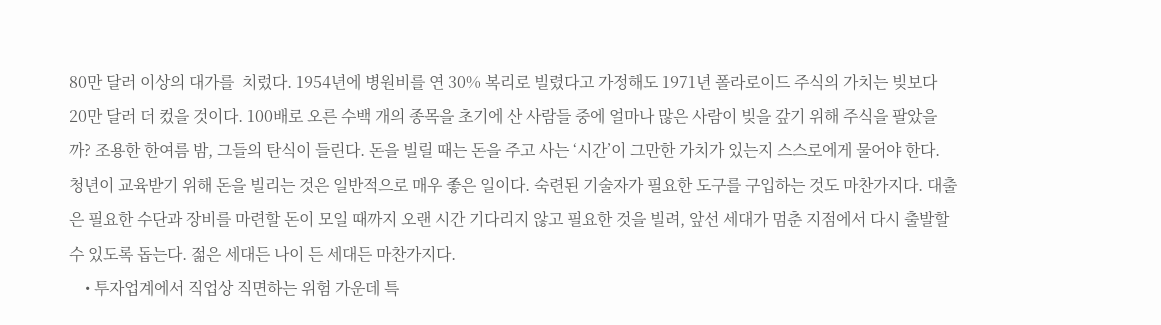80만 달러 이상의 대가를  치렀다. 1954년에 병원비를 연 30% 복리로 빌렸다고 가정해도 1971년 폴라로이드 주식의 가치는 빚보다 20만 달러 더 컸을 것이다. 100배로 오른 수백 개의 종목을 초기에 산 사람들 중에 얼마나 많은 사람이 빚을 갚기 위해 주식을 팔았을까? 조용한 한여름 밤, 그들의 탄식이 들린다. 돈을 빌릴 때는 돈을 주고 사는 ‘시간’이 그만한 가치가 있는지 스스로에게 물어야 한다. 청년이 교육받기 위해 돈을 빌리는 것은 일반적으로 매우 좋은 일이다. 숙련된 기술자가 필요한 도구를 구입하는 것도 마찬가지다. 대출은 필요한 수단과 장비를 마련할 돈이 모일 때까지 오랜 시간 기다리지 않고 필요한 것을 빌려, 앞선 세대가 멈춘 지점에서 다시 출발할 수 있도록 돕는다. 젊은 세대든 나이 든 세대든 마찬가지다.
    • 투자업계에서 직업상 직면하는 위험 가운데 특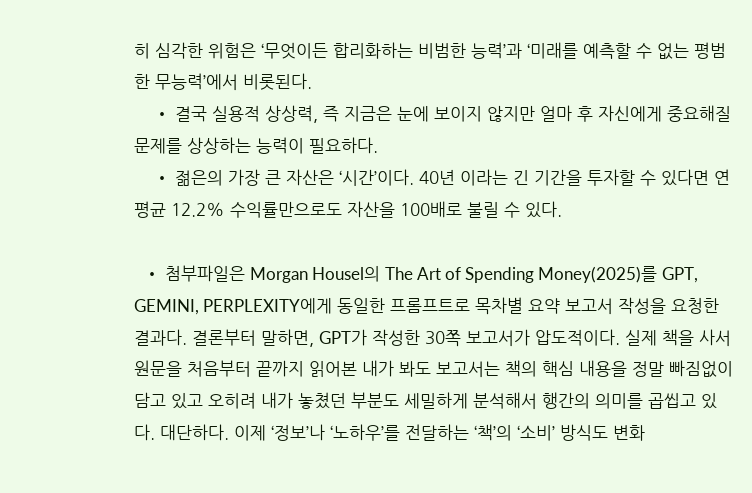히 심각한 위험은 ‘무엇이든 합리화하는 비범한 능력’과 ‘미래를 예측할 수 없는 평범한 무능력’에서 비롯된다.
    • 결국 실용적 상상력, 즉 지금은 눈에 보이지 않지만 얼마 후 자신에게 중요해질 문제를 상상하는 능력이 필요하다.
    • 젊은의 가장 큰 자산은 ‘시간’이다. 40년 이라는 긴 기간을 투자할 수 있다면 연평균 12.2% 수익률만으로도 자산을 100배로 불릴 수 있다.

  • 첨부파일은 Morgan Housel의 The Art of Spending Money(2025)를 GPT, GEMINI, PERPLEXITY에게 동일한 프롬프트로 목차별 요약 보고서 작성을 요청한 결과다. 결론부터 말하면, GPT가 작성한 30쪽 보고서가 압도적이다. 실제 책을 사서 원문을 처음부터 끝까지 읽어본 내가 봐도 보고서는 책의 핵심 내용을 정말 빠짐없이 담고 있고 오히려 내가 놓쳤던 부분도 세밀하게 분석해서 행간의 의미를 곱씹고 있다. 대단하다. 이제 ‘정보’나 ‘노하우’를 전달하는 ‘책’의 ‘소비’ 방식도 변화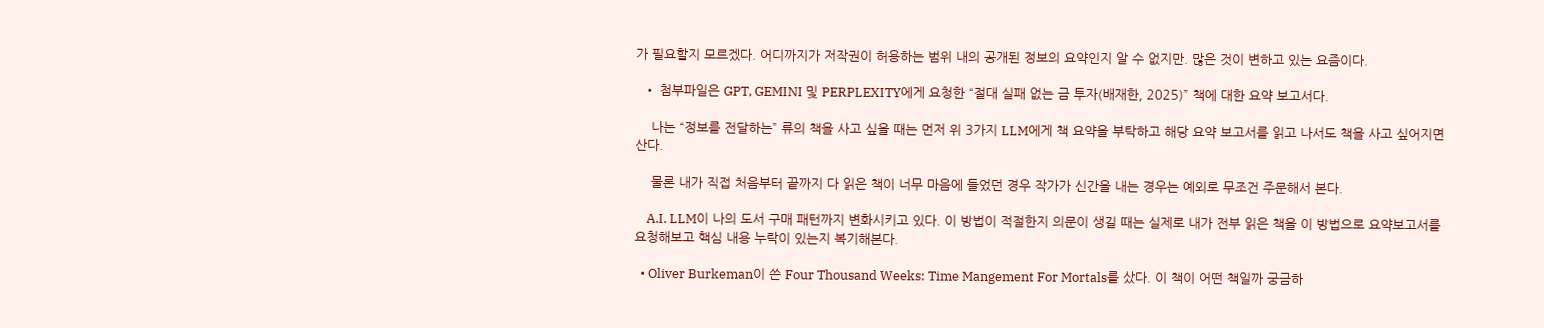가 필요할지 모르겠다. 어디까지가 저작권이 허용하는 범위 내의 공개된 정보의 요약인지 알 수 없지만. 많은 것이 변하고 있는 요즘이다.

  • 첨부파일은 GPT, GEMINI 및 PERPLEXITY에게 요청한 “절대 실패 없는 금 투자(배재한, 2025)” 책에 대한 요약 보고서다.

    나는 “정보를 전달하는” 류의 책을 사고 싶을 때는 먼저 위 3가지 LLM에게 책 요약을 부탁하고 해당 요약 보고서를 읽고 나서도 책을 사고 싶어지면 산다.

    물론 내가 직접 처음부터 끝까지 다 읽은 책이 너무 마음에 들었던 경우 작가가 신간을 내는 경우는 예외로 무조건 주문해서 본다.

    A.I. LLM이 나의 도서 구매 패턴까지 변화시키고 있다. 이 방법이 적절한지 의문이 생길 때는 실제로 내가 전부 읽은 책을 이 방법으로 요약보고서를 요청해보고 핵심 내용 누락이 있는지 복기해본다.

  • Oliver Burkeman이 쓴 Four Thousand Weeks: Time Mangement For Mortals를 샀다. 이 책이 어떤 책일까 궁금하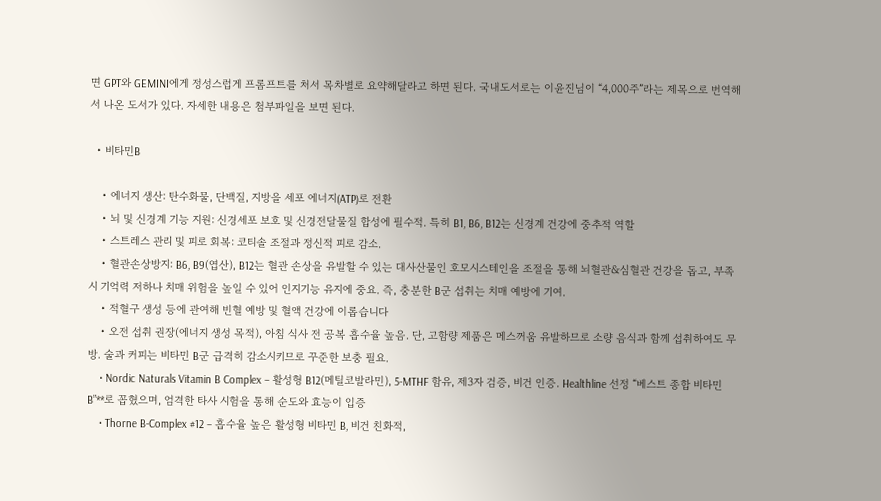면 GPT와 GEMINI에게 정성스럽게 프롬프트를 처서 목차별로 요약해달라고 하면 된다. 국내도서로는 이윤진님이 “4,000주”라는 제목으로 번역해서 나온 도서가 있다. 자세한 내용은 첨부파일을 보면 된다.

  • 비타민B

    • 에너지 생산: 탄수화물, 단백질, 지방을 세포 에너지(ATP)로 전환
    • 뇌 및 신경계 기능 지원: 신경세포 보호 및 신경전달물질 합성에 필수적. 특히 B1, B6, B12는 신경계 건강에 중추적 역할
    • 스트레스 관리 및 피로 회복: 코티솔 조절과 정신적 피로 감소.
    • 혈관손상방지: B6, B9(엽산), B12는 혈관 손상을 유발할 수 있는 대사산물인 호모시스테인을 조절을 통해 뇌혈관&심혈관 건강을 돕고, 부족 시 기억력 저하나 치매 위험을 높일 수 있어 인지기능 유지에 중요. 즉, 충분한 B군 섭취는 치매 예방에 기여.
    • 적혈구 생성 등에 관여해 빈혈 예방 및 혈액 건강에 이롭습니다
    • 오전 섭취 권장(에너지 생성 목적), 아침 식사 전 공복 흡수율 높음. 단, 고함량 제품은 메스꺼움 유발하므로 소량 음식과 함께 섭취하여도 무방. 술과 커피는 비타민 B군 급격히 감소시키므로 꾸준한 보충 필요.
    • Nordic Naturals Vitamin B Complex – 활성형 B12(메틸코발라민), 5-MTHF 함유, 제3자 검증, 비건 인증. Healthline 선정 “베스트 종합 비타민 B”**로 꼽혔으며, 엄격한 타사 시험을 통해 순도와 효능이 입증
    • Thorne B-Complex #12 – 흡수율 높은 활성형 비타민 B, 비건 친화적,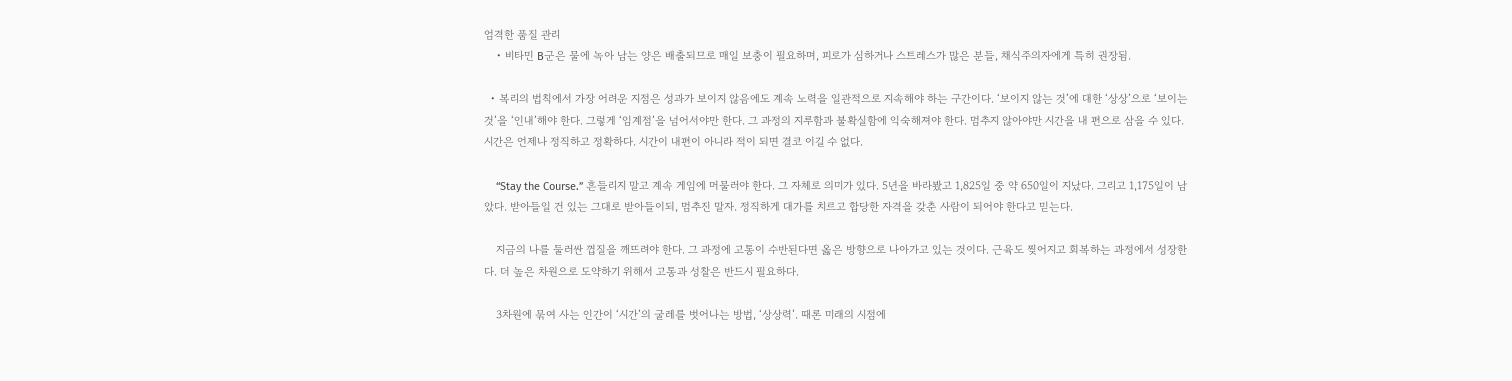엄격한 품질 관리
    • 비타민 B군은 물에 녹아 남는 양은 배출되므로 매일 보충이 필요하며, 피로가 심하거나 스트레스가 많은 분들, 채식주의자에게 특히 권장됨.

  • 복리의 법칙에서 가장 어려운 지점은 성과가 보이지 않음에도 계속 노력을 일관적으로 지속해야 하는 구간이다. ‘보이지 않는 것’에 대한 ‘상상’으로 ‘보이는 것’을 ‘인내’해야 한다. 그렇게 ‘임계점’을 넘어서야만 한다. 그 과정의 지루함과 불확실함에 익숙해져야 한다. 멈추지 않아야만 시간을 내 편으로 삼을 수 있다. 시간은 언제나 정직하고 정확하다. 시간이 내편이 아니라 적이 되면 결코 이길 수 없다.

    “Stay the Course.” 흔들리지 말고 계속 게임에 머물러야 한다. 그 자체로 의미가 있다. 5년을 바라봤고 1,825일 중 약 650일이 지났다. 그리고 1,175일이 남았다. 받아들일 건 있는 그대로 받아들이되, 멈추진 말자. 정직하게 대가를 치르고 합당한 자격을 갖춘 사람이 되어야 한다고 믿는다.

    지금의 나를 둘러싼 껍질을 깨뜨려야 한다. 그 과정에 고통이 수반된다면 옳은 방향으로 나아가고 있는 것이다. 근육도 찢어지고 회복하는 과정에서 성장한다. 더 높은 차원으로 도약하기 위해서 고통과 성찰은 반드시 필요하다.

    3차원에 묶여 사는 인간이 ‘시간’의 굴레를 벗어나는 방법, ‘상상력’. 때론 미래의 시점에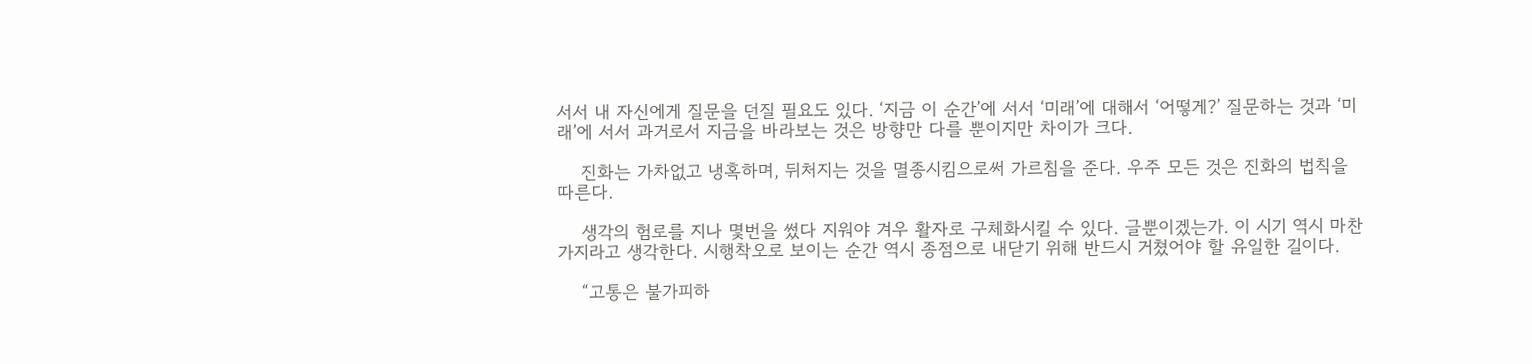서서 내 자신에게 질문을 던질 필요도 있다. ‘지금 이 순간’에 서서 ‘미래’에 대해서 ‘어떻게?’ 질문하는 것과 ‘미래’에 서서 과거로서 지금을 바라보는 것은 방향만 다를 뿐이지만 차이가 크다.

    진화는 가차없고 냉혹하며, 뒤처지는 것을 멸종시킴으로써 가르침을 준다. 우주 모든 것은 진화의 법칙을 따른다.

    생각의 험로를 지나 몇번을 썼다 지워야 겨우 활자로 구체화시킬 수 있다. 글뿐이겠는가. 이 시기 역시 마찬가지라고 생각한다. 시행착오로 보이는 순간 역시 종점으로 내닫기 위해 반드시 거쳤어야 할 유일한 길이다.

    “고통은 불가피하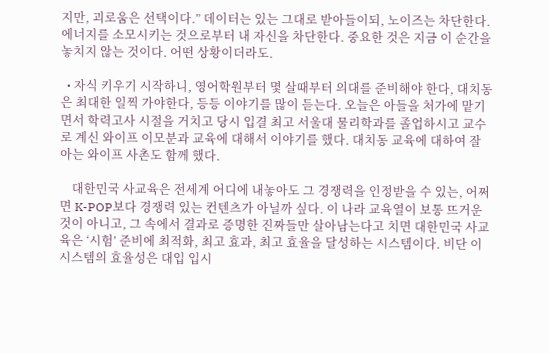지만, 괴로움은 선택이다.” 데이터는 있는 그대로 받아들이되, 노이즈는 차단한다. 에너지를 소모시키는 것으로부터 내 자신을 차단한다. 중요한 것은 지금 이 순간을 놓치지 않는 것이다. 어떤 상황이더라도.

  • 자식 키우기 시작하니, 영어학원부터 몇 살때부터 의대를 준비해야 한다, 대치동은 최대한 일찍 가야한다, 등등 이야기를 많이 듣는다. 오늘은 아들을 처가에 맡기면서 학력고사 시절을 거치고 당시 입결 최고 서울대 물리학과를 졸업하시고 교수로 계신 와이프 이모분과 교육에 대해서 이야기를 했다. 대치동 교육에 대하여 잘 아는 와이프 사촌도 함께 했다.

    대한민국 사교육은 전세계 어디에 내놓아도 그 경쟁력을 인정받을 수 있는, 어쩌면 K-POP보다 경쟁력 있는 컨텐츠가 아닐까 싶다. 이 나라 교육열이 보통 뜨거운 것이 아니고, 그 속에서 결과로 증명한 진짜들만 살아남는다고 치면 대한민국 사교육은 ‘시험’ 준비에 최적화, 최고 효과, 최고 효율을 달성하는 시스템이다. 비단 이 시스템의 효율성은 대입 입시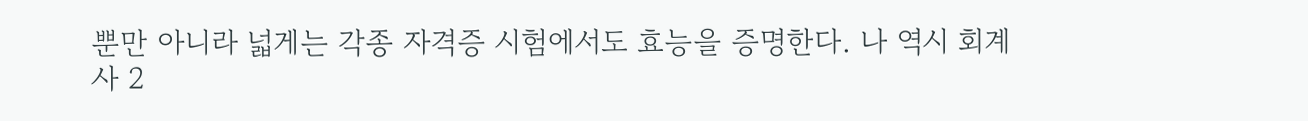뿐만 아니라 넓게는 각종 자격증 시험에서도 효능을 증명한다. 나 역시 회계사 2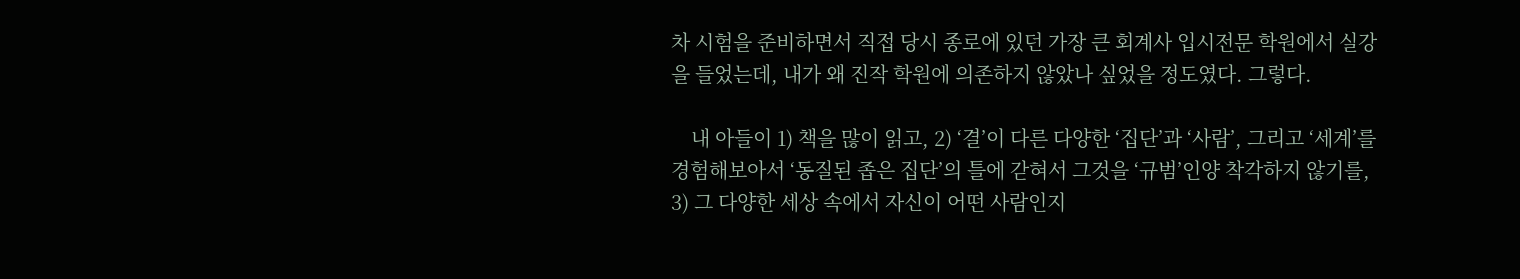차 시험을 준비하면서 직접 당시 종로에 있던 가장 큰 회계사 입시전문 학원에서 실강을 들었는데, 내가 왜 진작 학원에 의존하지 않았나 싶었을 정도였다. 그렇다.

    내 아들이 1) 책을 많이 읽고, 2) ‘결’이 다른 다양한 ‘집단’과 ‘사람’, 그리고 ‘세계’를 경험해보아서 ‘동질된 좁은 집단’의 틀에 갇혀서 그것을 ‘규범’인양 착각하지 않기를, 3) 그 다양한 세상 속에서 자신이 어떤 사람인지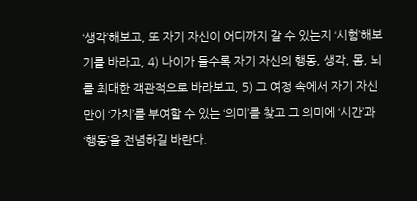‘생각’해보고, 또 자기 자신이 어디까지 갈 수 있는지 ‘시험’해보기를 바라고, 4) 나이가 들수록 자기 자신의 행동, 생각, 몸, 뇌를 최대한 객관적으로 바라보고, 5) 그 여정 속에서 자기 자신만이 ‘가치’를 부여할 수 있는 ‘의미’를 찾고 그 의미에 ‘시간’과 ‘행동’을 전념하길 바란다.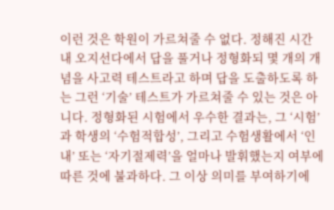이런 것은 학원이 가르쳐줄 수 없다. 정해진 시간 내 오지선다에서 답을 풀거나 정형화되 몇 개의 개념을 사고력 테스트라고 하며 답을 도출하도록 하는 그런 ‘기술’ 테스트가 가르쳐줄 수 있는 것은 아니다. 정형화된 시험에서 우수한 결과는, 그 ‘시험’과 학생의 ‘수험적합성’, 그리고 수험생활에서 ‘인내’ 또는 ‘자기절제력’을 얼마나 발휘했는지 여부에 따른 것에 불과하다. 그 이상 의미를 부여하기에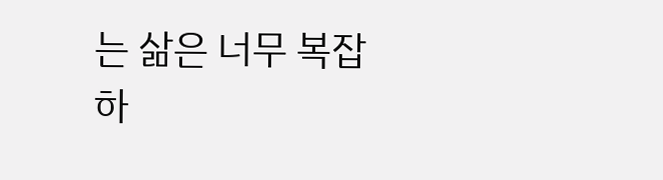는 삶은 너무 복잡하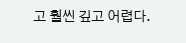고 훨씬 깊고 어렵다.